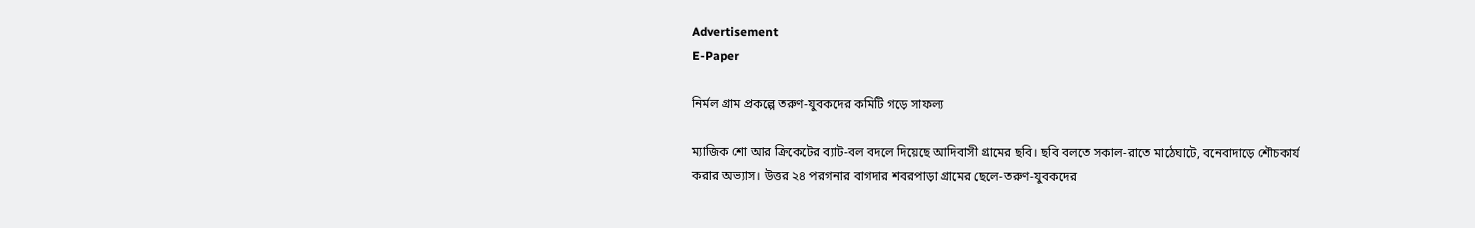Advertisement
E-Paper

নির্মল গ্রাম প্রকল্পে তরুণ-যুবকদের কমিটি গড়ে সাফল্য

ম্যাজিক শো আর ক্রিকেটের ব্যাট-বল বদলে দিয়েছে আদিবাসী গ্রামের ছবি। ছবি বলতে সকাল-রাতে মাঠেঘাটে, বনেবাদাড়ে শৌচকার্য করার অভ্যাস। উত্তর ২৪ পরগনার বাগদার শবরপাড়া গ্রামের ছেলে-তরুণ-যুবকদের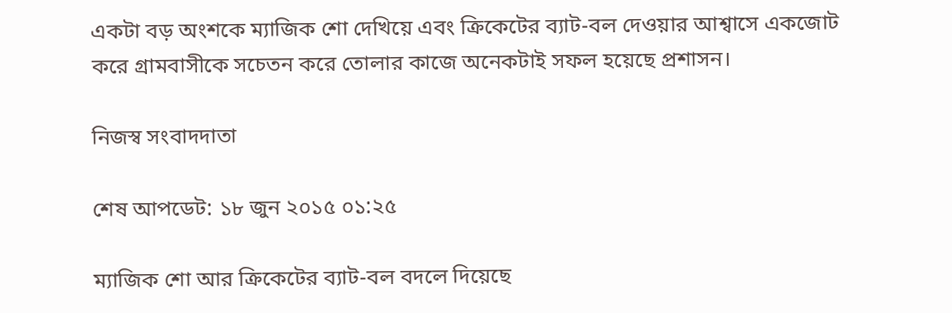একটা বড় অংশকে ম্যাজিক শো দেখিয়ে এবং ক্রিকেটের ব্যাট-বল দেওয়ার আশ্বাসে একজোট করে গ্রামবাসীকে সচেতন করে তোলার কাজে অনেকটাই সফল হয়েছে প্রশাসন।

নিজস্ব সংবাদদাতা

শেষ আপডেট: ১৮ জুন ২০১৫ ০১:২৫

ম্যাজিক শো আর ক্রিকেটের ব্যাট-বল বদলে দিয়েছে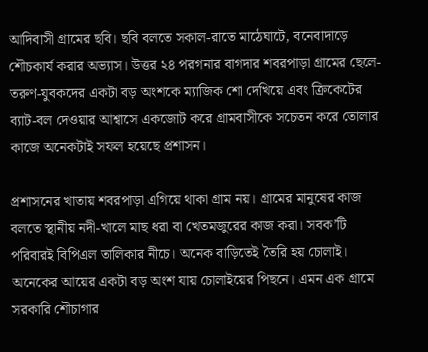আদিবাসী গ্রামের ছবি। ছবি বলতে সকাল-রাতে মাঠেঘাটে, বনেবাদাড়ে শৌচকার্য করার অভ্যাস। উত্তর ২৪ পরগনার বাগদার শবরপাড়া গ্রামের ছেলে-তরুণ-যুবকদের একটা বড় অংশকে ম্যাজিক শো দেখিয়ে এবং ক্রিকেটের ব্যাট-বল দেওয়ার আশ্বাসে একজোট করে গ্রামবাসীকে সচেতন করে তোলার কাজে অনেকটাই সফল হয়েছে প্রশাসন।

প্রশাসনের খাতায় শবরপাড়া এগিয়ে থাকা গ্রাম নয়। গ্রামের মানুষের কাজ বলতে স্থানীয় নদী-খালে মাছ ধরা বা খেতমজুরের কাজ করা। সবক’টি পরিবারই বিপিএল তালিকার নীচে। অনেক বাড়িতেই তৈরি হয় চোলাই। অনেকের আয়ের একটা বড় অংশ যায় চোলাইয়ের পিছনে। এমন এক গ্রামে সরকারি শৌচাগার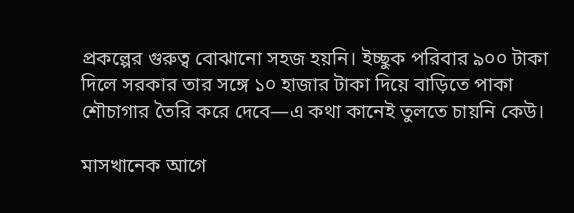প্রকল্পের গুরুত্ব বোঝানো সহজ হয়নি। ইচ্ছুক পরিবার ৯০০ টাকা দিলে সরকার তার সঙ্গে ১০ হাজার টাকা দিয়ে বাড়িতে পাকা শৌচাগার তৈরি করে দেবে—এ কথা কানেই তুলতে চায়নি কেউ।

মাসখানেক আগে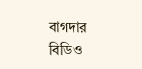বাগদার বিডিও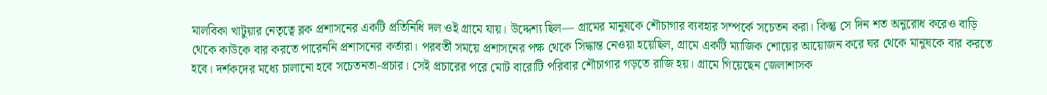মালবিকা খাটুয়ার নেতৃত্বে ব্লক প্রশাসনের একটি প্রতিনিধি দল ওই গ্রামে যায়। উদ্দেশ্য ছিল— গ্রামের মানুষকে শৌচাগার ব্যবহার সম্পর্কে সচেতন করা। কিন্তু সে দিন শত অনুরোধ করেও বাড়ি থেকে কাউকে বার করতে পারেননি প্রশাসনের কর্তারা। পরবর্তী সময়ে প্রশাসনের পক্ষ থেকে সিদ্ধান্ত নেওয়া হয়েছিল, গ্রামে একটি ম্যাজিক শোয়ের আয়োজন করে ঘর থেকে মানুষকে বার করতে হবে। দর্শকদের মধ্যে চালানো হবে সচেতনতা-প্রচার। সেই প্রচারের পরে মোট বারোটি পরিবার শৌচাগার গড়তে রাজি হয়। গ্রামে গিয়েছেন জেলাশাসক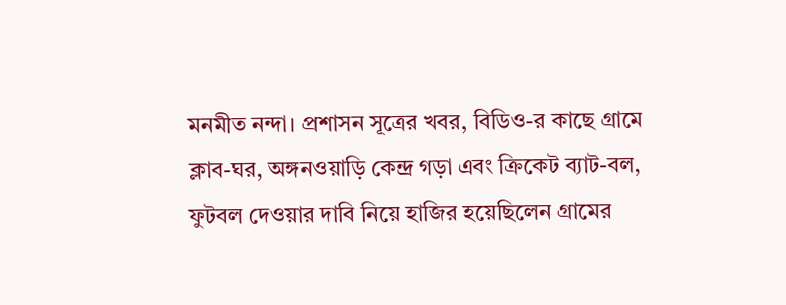মনমীত নন্দা। প্রশাসন সূত্রের খবর, বিডিও-র কাছে গ্রামে ক্লাব-ঘর, অঙ্গনওয়াড়ি কেন্দ্র গড়া এবং ক্রিকেট ব্যাট-বল, ফুটবল দেওয়ার দাবি নিয়ে হাজির হয়েছিলেন গ্রামের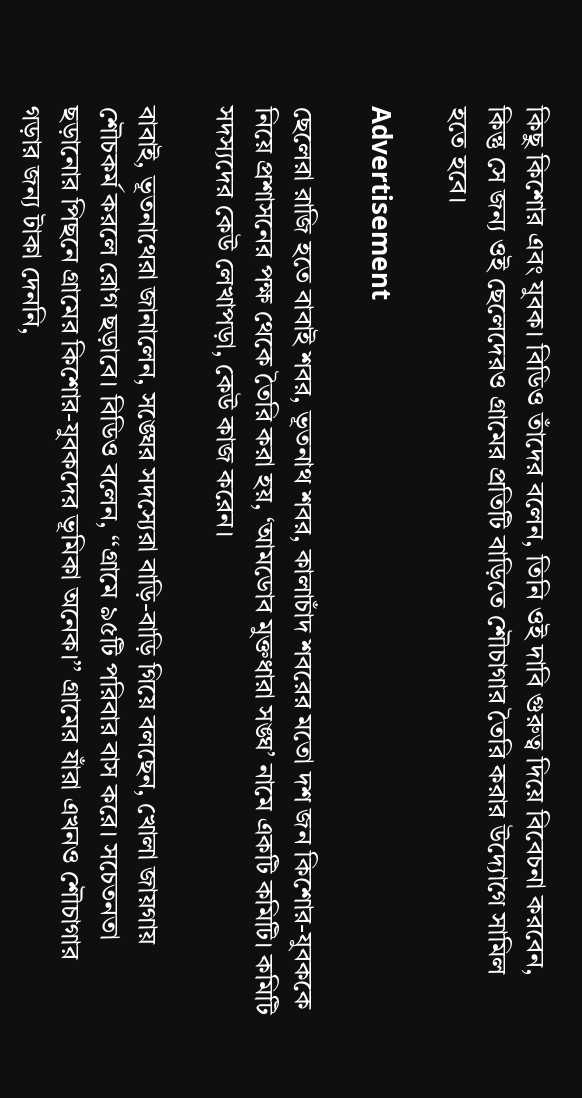কিছু কিশোর এবং যুবক। বিডিও তাঁদের বলেন, তিনি ওই দাবি গুরুত্ব দিয়ে বিবেচনা করবেন, কিন্তু সে জন্য ওই ছেলেদেরও গ্রামের প্রতিটি বাড়িতে শৌচাগার তৈরি করার উদ্যোগে সামিল হতে হবে।

Advertisement

ছেলেরা রাজি হতে বাবাই শবর, ভূতনাথ শবর, কালাচাঁদ শবরের মতো দশ জন কিশোর-যুবককে নিয়ে প্রশাসনের পক্ষ থেকে তৈরি করা হয়, ‘আমডোব মুক্তধারা সঙ্ঘ’ নামে একটি কমিটি। কমিটি সদস্যদের কেউ লেখাপড়া, কেউ কাজ করেন।

বাবাই, ভূতনাথেরা জানালেন, সঙ্ঘের সদস্যেরা বাড়ি-বাড়ি গিয়ে বলছেন, খোলা জায়গায় শৌচকর্ম করলে রোগ ছড়াবে। বিডিও বলেন, ‘‘গ্রামে ৯৫টি পরিবার বাস করে। সচেতনতা ছড়ানোর পিছনে গ্রামের কিশোর-যুবকদের ভূমিকা অনেক।’’ গ্রামের যাঁরা এখনও শৌচাগার গড়ার জন্য টাকা দেননি,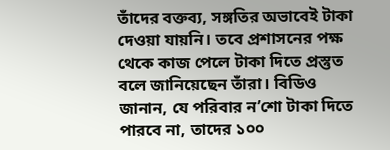তাঁদের বক্তব্য, সঙ্গতির অভাবেই টাকা দেওয়া যায়নি। তবে প্রশাসনের পক্ষ থেকে কাজ পেলে টাকা দিতে প্রস্তুত বলে জানিয়েছেন তাঁরা। বিডিও জানান, যে পরিবার ন’শো টাকা দিতে পারবে না, তাদের ১০০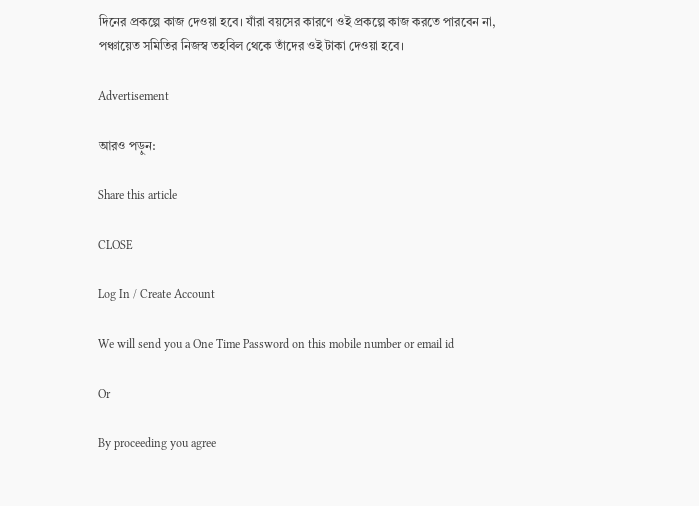দিনের প্রকল্পে কাজ দেওয়া হবে। যাঁরা বয়সের কারণে ওই প্রকল্পে কাজ করতে পারবেন না, পঞ্চায়েত সমিতির নিজস্ব তহবিল থেকে তাঁদের ওই টাকা দেওয়া হবে।

Advertisement

আরও পড়ুন:

Share this article

CLOSE

Log In / Create Account

We will send you a One Time Password on this mobile number or email id

Or

By proceeding you agree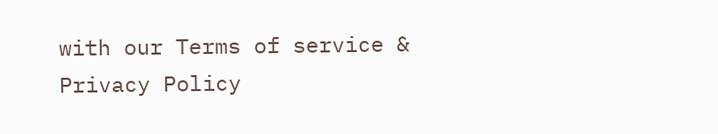with our Terms of service & Privacy Policy